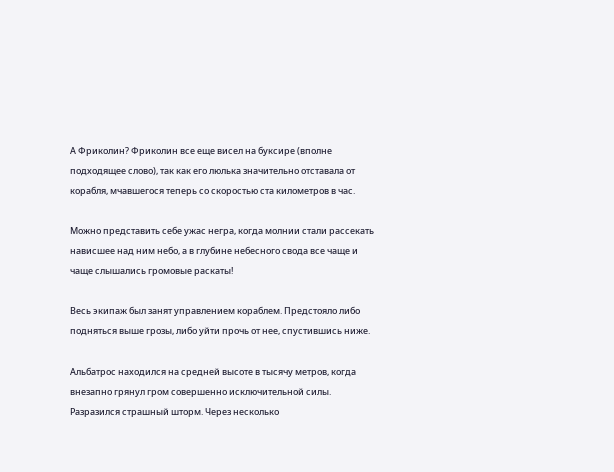А Фриколин? Фриколин все еще висел на буксире (вполне подходящее слово), так как его люлька значительно отставала от корабля, мчавшегося теперь со скоростью ста километров в час.

Можно представить себе ужас негра, когда молнии стали рассекать нависшее над ним небо, а в глубине небесного свода все чаще и чаще слышались громовые раскаты!

Весь экипаж был занят управлением кораблем. Предстояло либо подняться выше грозы, либо уйти прочь от нее, спустившись ниже.

Альбатрос находился на средней высоте в тысячу метров, когда внезапно грянул гром совершенно исключительной силы. Разразился страшный шторм. Через несколько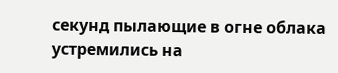секунд пылающие в огне облака устремились на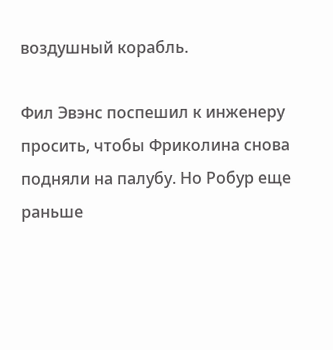воздушный корабль.

Фил Эвэнс поспешил к инженеру просить, чтобы Фриколина снова подняли на палубу. Но Робур еще раньше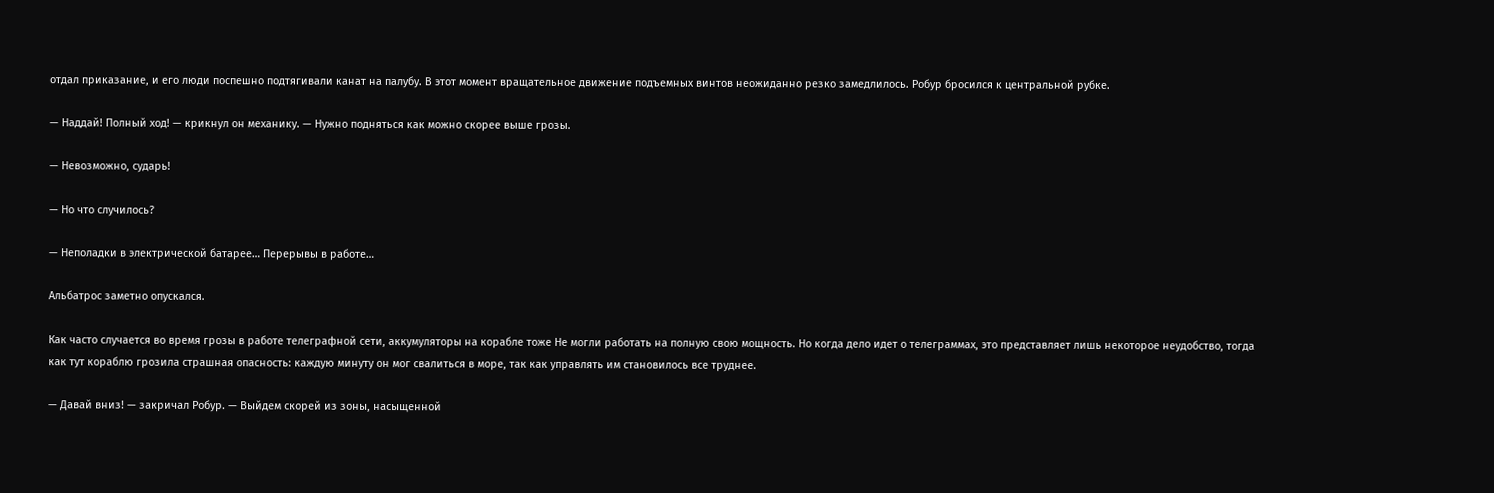отдал приказание, и его люди поспешно подтягивали канат на палубу. В этот момент вращательное движение подъемных винтов неожиданно резко замедлилось. Робур бросился к центральной рубке.

— Наддай! Полный ход! — крикнул он механику. — Нужно подняться как можно скорее выше грозы.

— Невозможно, сударь!

— Но что случилось?

— Неполадки в электрической батарее… Перерывы в работе…

Альбатрос заметно опускался.

Как часто случается во время грозы в работе телеграфной сети, аккумуляторы на корабле тоже Не могли работать на полную свою мощность. Но когда дело идет о телеграммах, это представляет лишь некоторое неудобство, тогда как тут кораблю грозила страшная опасность: каждую минуту он мог свалиться в море, так как управлять им становилось все труднее.

— Давай вниз! — закричал Робур. — Выйдем скорей из зоны, насыщенной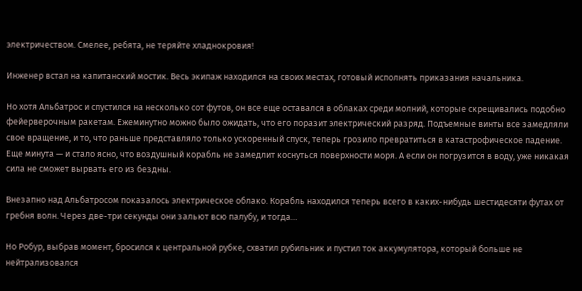электричеством. Смелее, ребята, не теряйте хладнокровия!

Инженер встал на капитанский мостик. Весь экипаж находился на своих местах, готовый исполнять приказания начальника.

Но хотя Альбатрос и спустился на несколько сот футов, он все еще оставался в облаках среди молний, которые скрещивались подобно фейерверочным ракетам. Ежеминутно можно было ожидать, что его поразит электрический разряд. Подъемные винты все замедляли свое вращение, и то, что раньше представляло только ускоренный спуск, теперь грозило превратиться в катастрофическое падение. Еще минута — и стало ясно, что воздушный корабль не замедлит коснуться поверхности моря. А если он погрузится в воду, уже никакая сила не сможет вырвать его из бездны.

Внезапно над Альбатросом показалось электрическое облако. Корабль находился теперь всего в каких-нибудь шестидесяти футах от гребня волн. Через две-три секунды они зальют всю палубу, и тогда…

Но Робур, выбрав момент, бросился к центральной рубке, схватил рубильник и пустил ток аккумулятора, который больше не нейтрализовался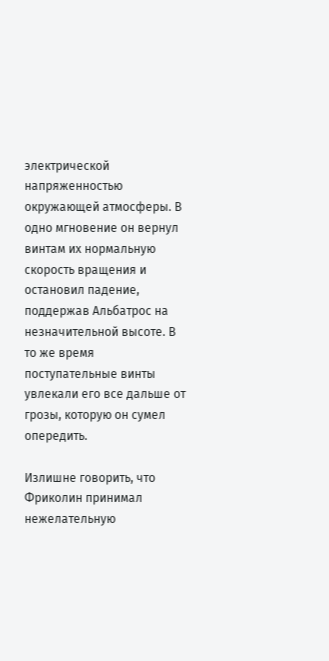электрической напряженностью окружающей атмосферы. В одно мгновение он вернул винтам их нормальную скорость вращения и остановил падение, поддержав Альбатрос на незначительной высоте. В то же время поступательные винты увлекали его все дальше от грозы, которую он сумел опередить.

Излишне говорить, что Фриколин принимал нежелательную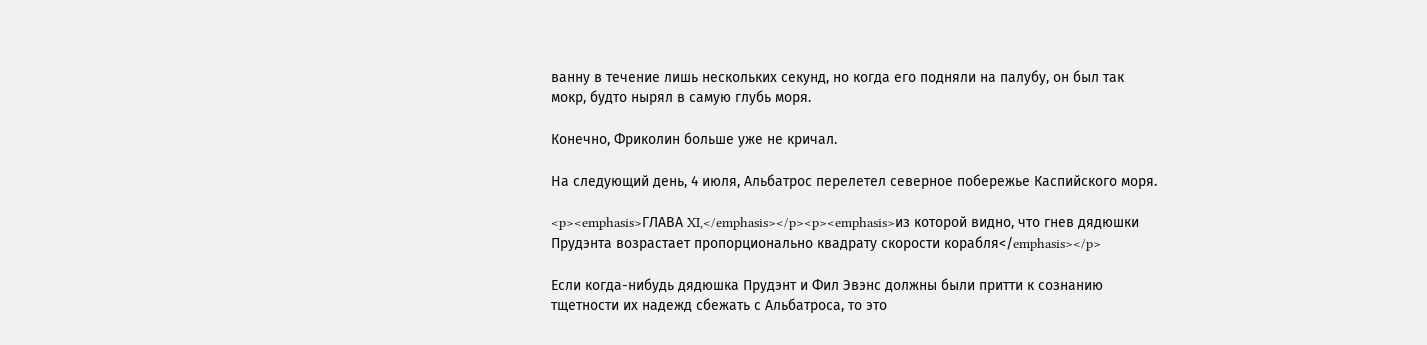ванну в течение лишь нескольких секунд, но когда его подняли на палубу, он был так мокр, будто нырял в самую глубь моря.

Конечно, Фриколин больше уже не кричал.

На следующий день, 4 июля, Альбатрос перелетел северное побережье Каспийского моря.

<p><emphasis>ГЛАВА XI,</emphasis></p><p><emphasis>из которой видно, что гнев дядюшки Прудэнта возрастает пропорционально квадрату скорости корабля</emphasis></p>

Если когда-нибудь дядюшка Прудэнт и Фил Эвэнс должны были притти к сознанию тщетности их надежд сбежать с Альбатроса, то это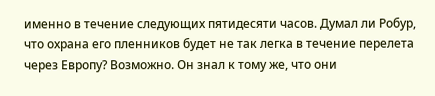именно в течение следующих пятидесяти часов. Думал ли Робур, что охрана его пленников будет не так легка в течение перелета через Европу? Возможно. Он знал к тому же, что они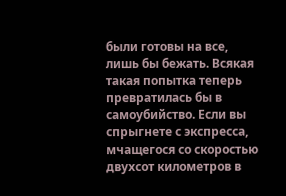были готовы на все, лишь бы бежать. Всякая такая попытка теперь превратилась бы в самоубийство. Если вы спрыгнете с экспресса, мчащегося со скоростью двухсот километров в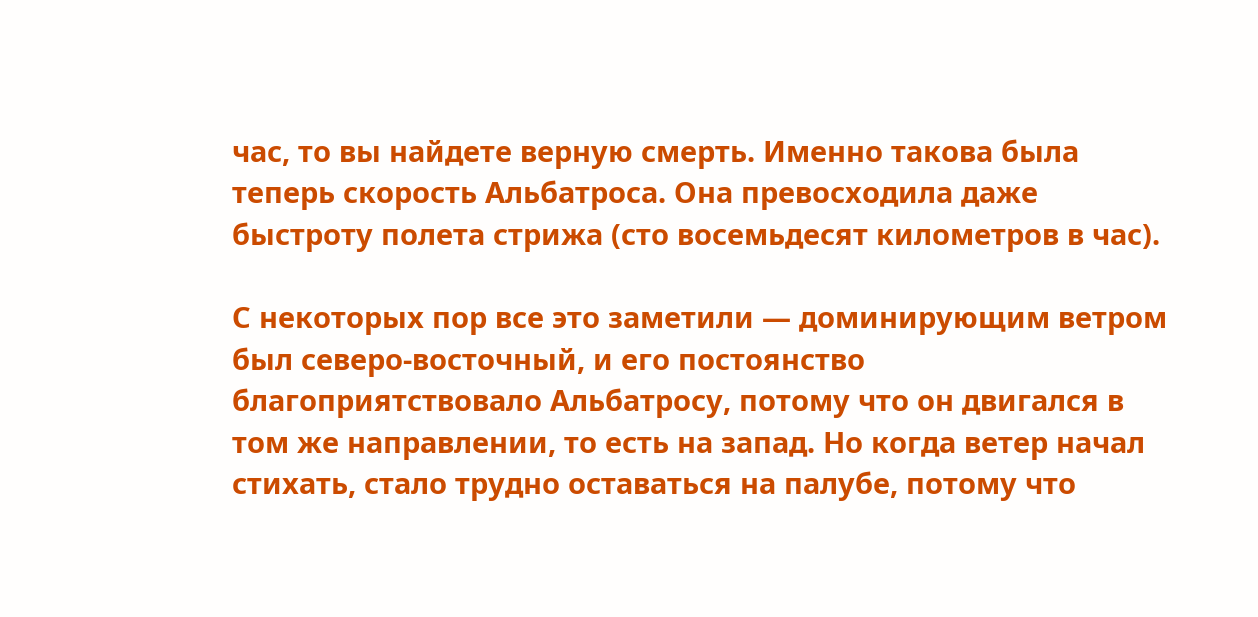час, то вы найдете верную смерть. Именно такова была теперь скорость Альбатроса. Она превосходила даже быстроту полета стрижа (сто восемьдесят километров в час).

С некоторых пор все это заметили — доминирующим ветром был северо-восточный, и его постоянство благоприятствовало Альбатросу, потому что он двигался в том же направлении, то есть на запад. Но когда ветер начал стихать, стало трудно оставаться на палубе, потому что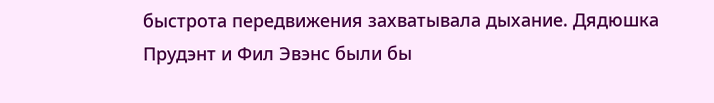быстрота передвижения захватывала дыхание. Дядюшка Прудэнт и Фил Эвэнс были бы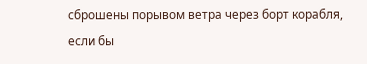сброшены порывом ветра через борт корабля, если бы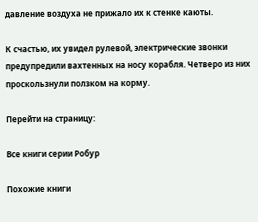давление воздуха не прижало их к стенке каюты.

К счастью, их увидел рулевой, электрические звонки предупредили вахтенных на носу корабля. Четверо из них проскользнули ползком на корму.

Перейти на страницу:

Все книги серии Робур

Похожие книги